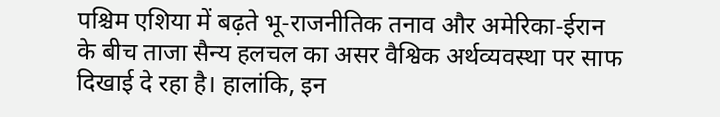पश्चिम एशिया में बढ़ते भू-राजनीतिक तनाव और अमेरिका-ईरान के बीच ताजा सैन्य हलचल का असर वैश्विक अर्थव्यवस्था पर साफ दिखाई दे रहा है। हालांकि, इन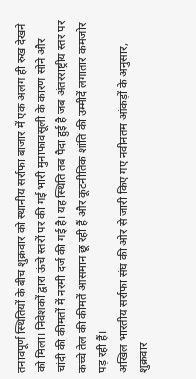तनावपूर्ण स्थितियों के बीच शुक्रवार को स्थानीय सर्राफा बाजार में एक अलग ही रुख देखने को मिला। निवेशकों द्वारा ऊंचे स्तरों पर की गई भारी मुनाफावसूली के कारण सोने और चांदी की कीमतों में नरमी दर्ज की गई है। यह स्थिति तब पैदा हुई है जब अंतरराष्ट्रीय स्तर पर कच्चे तेल की कीमतें आसमान छू रही हैं और कूटनीतिक शांति की उम्मीदें लगातार कमजोर पड़ रही हैं।
अखिल भारतीय सर्राफा संघ की ओर से जारी किए गए नवीनतम आंकड़ों के अनुसार, शुक्रवार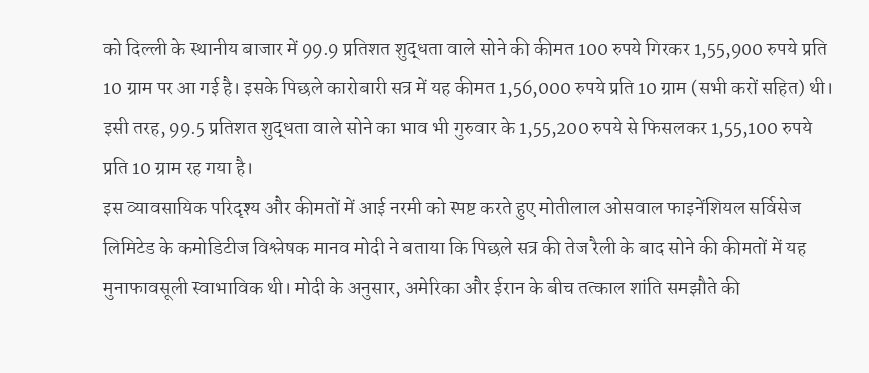को दिल्ली के स्थानीय बाजार में 99.9 प्रतिशत शुद्धता वाले सोने की कीमत 100 रुपये गिरकर 1,55,900 रुपये प्रति 10 ग्राम पर आ गई है। इसके पिछले कारोबारी सत्र में यह कीमत 1,56,000 रुपये प्रति 10 ग्राम (सभी करों सहित) थी। इसी तरह, 99.5 प्रतिशत शुद्धता वाले सोने का भाव भी गुरुवार के 1,55,200 रुपये से फिसलकर 1,55,100 रुपये प्रति 10 ग्राम रह गया है।
इस व्यावसायिक परिदृश्य और कीमतों में आई नरमी को स्पष्ट करते हुए मोतीलाल ओसवाल फाइनेंशियल सर्विसेज लिमिटेड के कमोडिटीज विश्लेषक मानव मोदी ने बताया कि पिछले सत्र की तेज रैली के बाद सोने की कीमतों में यह मुनाफावसूली स्वाभाविक थी। मोदी के अनुसार, अमेरिका और ईरान के बीच तत्काल शांति समझौते की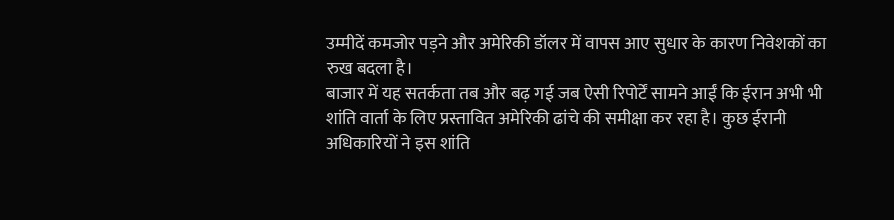उम्मीदें कमजोर पड़ने और अमेरिकी डॉलर में वापस आए सुधार के कारण निवेशकों का रुख बदला है।
बाजार में यह सतर्कता तब और बढ़ गई जब ऐसी रिपोर्टें सामने आईं कि ईरान अभी भी शांति वार्ता के लिए प्रस्तावित अमेरिकी ढांचे की समीक्षा कर रहा है। कुछ ईरानी अधिकारियों ने इस शांति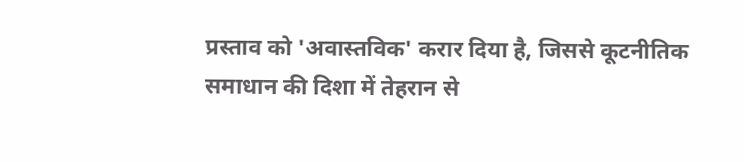प्रस्ताव को 'अवास्तविक' करार दिया है, जिससे कूटनीतिक समाधान की दिशा में तेहरान से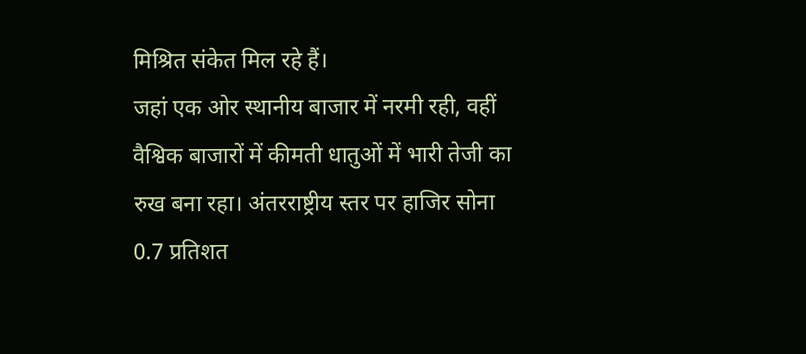मिश्रित संकेत मिल रहे हैं।
जहां एक ओर स्थानीय बाजार में नरमी रही, वहीं वैश्विक बाजारों में कीमती धातुओं में भारी तेजी का रुख बना रहा। अंतरराष्ट्रीय स्तर पर हाजिर सोना 0.7 प्रतिशत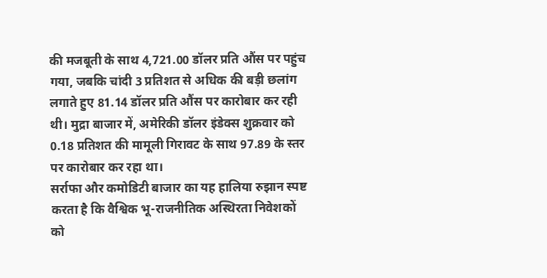की मजबूती के साथ 4,721.00 डॉलर प्रति औंस पर पहुंच गया, जबकि चांदी 3 प्रतिशत से अधिक की बड़ी छलांग लगाते हुए 81.14 डॉलर प्रति औंस पर कारोबार कर रही थी। मुद्रा बाजार में, अमेरिकी डॉलर इंडेक्स शुक्रवार को 0.18 प्रतिशत की मामूली गिरावट के साथ 97.89 के स्तर पर कारोबार कर रहा था।
सर्राफा और कमोडिटी बाजार का यह हालिया रुझान स्पष्ट करता है कि वैश्विक भू-राजनीतिक अस्थिरता निवेशकों को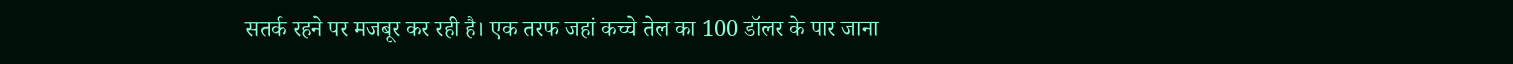सतर्क रहने पर मजबूर कर रही है। एक तरफ जहां कच्चे तेल का 100 डॉलर के पार जाना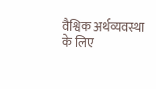वैश्विक अर्थव्यवस्था के लिए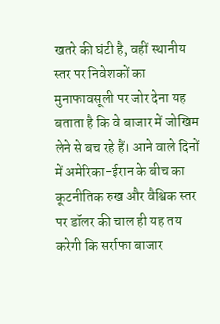खतरे की घंटी है, वहीं स्थानीय स्तर पर निवेशकों का मुनाफावसूली पर जोर देना यह बताता है कि वे बाजार में जोखिम लेने से बच रहे हैं। आने वाले दिनों में अमेरिका-ईरान के बीच का कूटनीतिक रुख और वैश्विक स्तर पर डॉलर की चाल ही यह तय करेगी कि सर्राफा बाजार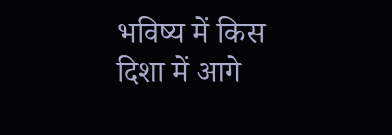भविष्य में किस दिशा में आगे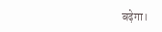बढ़ेगा।